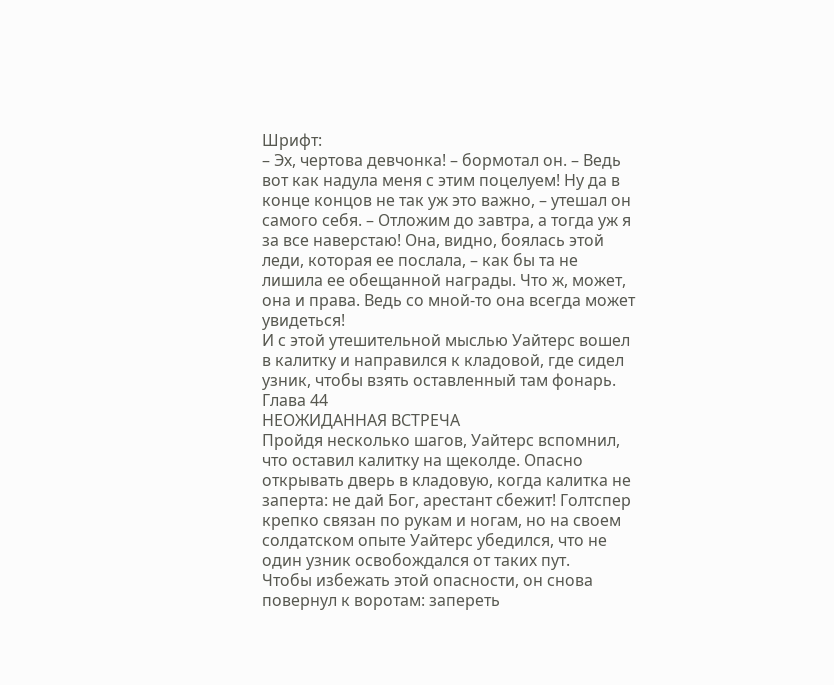Шрифт:
– Эх, чертова девчонка! – бормотал он. – Ведь вот как надула меня с этим поцелуем! Ну да в конце концов не так уж это важно, – утешал он самого себя. – Отложим до завтра, а тогда уж я за все наверстаю! Она, видно, боялась этой леди, которая ее послала, – как бы та не лишила ее обещанной награды. Что ж, может, она и права. Ведь со мной-то она всегда может увидеться!
И с этой утешительной мыслью Уайтерс вошел в калитку и направился к кладовой, где сидел узник, чтобы взять оставленный там фонарь.
Глава 44
НЕОЖИДАННАЯ ВСТРЕЧА
Пройдя несколько шагов, Уайтерс вспомнил, что оставил калитку на щеколде. Опасно открывать дверь в кладовую, когда калитка не заперта: не дай Бог, арестант сбежит! Голтспер крепко связан по рукам и ногам, но на своем солдатском опыте Уайтерс убедился, что не один узник освобождался от таких пут.
Чтобы избежать этой опасности, он снова повернул к воротам: запереть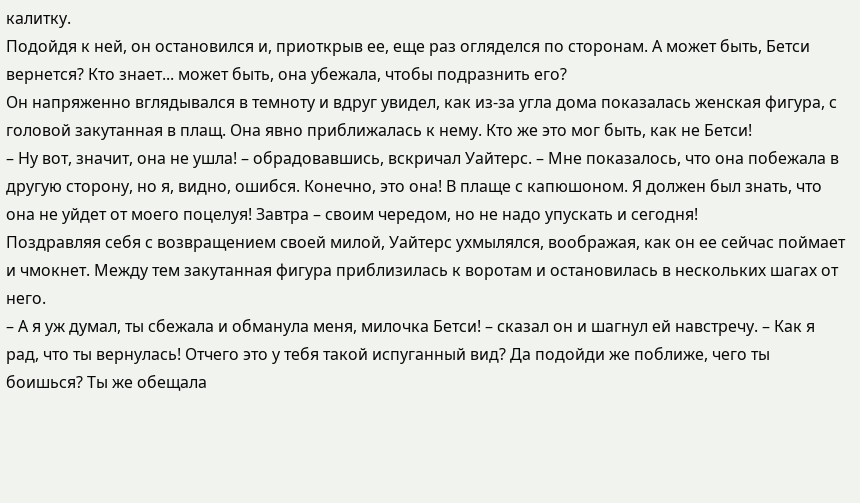калитку.
Подойдя к ней, он остановился и, приоткрыв ее, еще раз огляделся по сторонам. А может быть, Бетси вернется? Кто знает... может быть, она убежала, чтобы подразнить его?
Он напряженно вглядывался в темноту и вдруг увидел, как из-за угла дома показалась женская фигура, с головой закутанная в плащ. Она явно приближалась к нему. Кто же это мог быть, как не Бетси!
– Ну вот, значит, она не ушла! – обрадовавшись, вскричал Уайтерс. – Мне показалось, что она побежала в другую сторону, но я, видно, ошибся. Конечно, это она! В плаще с капюшоном. Я должен был знать, что она не уйдет от моего поцелуя! Завтра – своим чередом, но не надо упускать и сегодня!
Поздравляя себя с возвращением своей милой, Уайтерс ухмылялся, воображая, как он ее сейчас поймает и чмокнет. Между тем закутанная фигура приблизилась к воротам и остановилась в нескольких шагах от него.
– А я уж думал, ты сбежала и обманула меня, милочка Бетси! – сказал он и шагнул ей навстречу. – Как я рад, что ты вернулась! Отчего это у тебя такой испуганный вид? Да подойди же поближе, чего ты боишься? Ты же обещала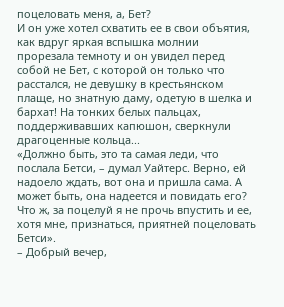поцеловать меня, а, Бет?
И он уже хотел схватить ее в свои объятия, как вдруг яркая вспышка молнии прорезала темноту и он увидел перед собой не Бет, с которой он только что расстался, не девушку в крестьянском плаще, но знатную даму, одетую в шелка и бархат! На тонких белых пальцах, поддерживавших капюшон, сверкнули драгоценные кольца...
«Должно быть, это та самая леди, что послала Бетси, – думал Уайтерс. Верно, ей надоело ждать, вот она и пришла сама. А может быть, она надеется и повидать его? Что ж, за поцелуй я не прочь впустить и ее, хотя мне, признаться, приятней поцеловать Бетси».
– Добрый вечер,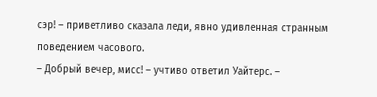сэр! – приветливо сказала леди, явно удивленная странным поведением часового.
– Добрый вечер, мисс! – учтиво ответил Уайтерс. –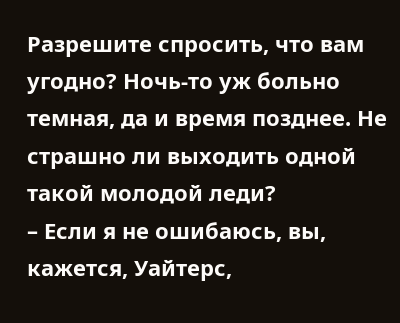Разрешите спросить, что вам угодно? Ночь-то уж больно темная, да и время позднее. Не страшно ли выходить одной такой молодой леди?
– Если я не ошибаюсь, вы, кажется, Уайтерс,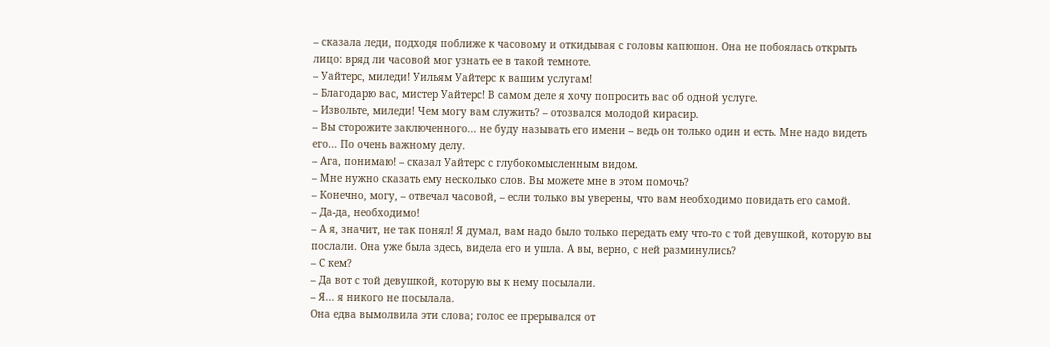– сказала леди, подходя поближе к часовому и откидывая с головы капюшон. Она не побоялась открыть лицо: вряд ли часовой мог узнать ее в такой темноте.
– Уайтерс, миледи! Уильям Уайтерс к вашим услугам!
– Благодарю вас, мистер Уайтерс! В самом деле я хочу попросить вас об одной услуге.
– Извольте, миледи! Чем могу вам служить? – отозвался молодой кирасир.
– Вы сторожите заключенного... не буду называть его имени – ведь он только один и есть. Мне надо видеть его... По очень важному делу.
– Ага, понимаю! – сказал Уайтерс с глубокомысленным видом.
– Мне нужно сказать ему несколько слов. Вы можете мне в этом помочь?
– Конечно, могу, – отвечал часовой, – если только вы уверены, что вам необходимо повидать его самой.
– Да-да, необходимо!
– А я, значит, не так понял! Я думал, вам надо было только передать ему что-то с той девушкой, которую вы послали. Она уже была здесь, видела его и ушла. А вы, верно, с ней разминулись?
– С кем?
– Да вот с той девушкой, которую вы к нему посылали.
– Я... я никого не посылала.
Она едва вымолвила эти слова; голос ее прерывался от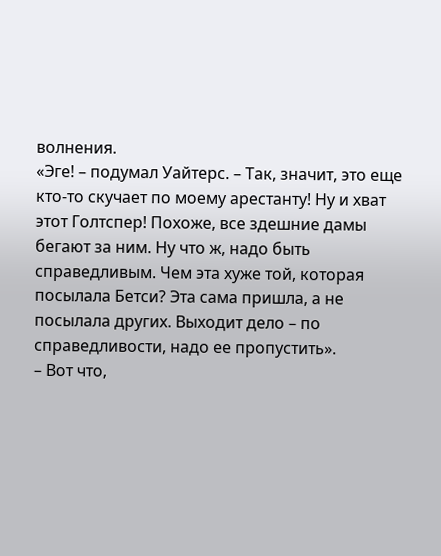волнения.
«Эге! – подумал Уайтерс. – Так, значит, это еще кто-то скучает по моему арестанту! Ну и хват этот Голтспер! Похоже, все здешние дамы бегают за ним. Ну что ж, надо быть справедливым. Чем эта хуже той, которая посылала Бетси? Эта сама пришла, а не посылала других. Выходит дело – по справедливости, надо ее пропустить».
– Вот что,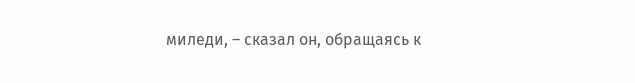миледи, – сказал он, обращаясь к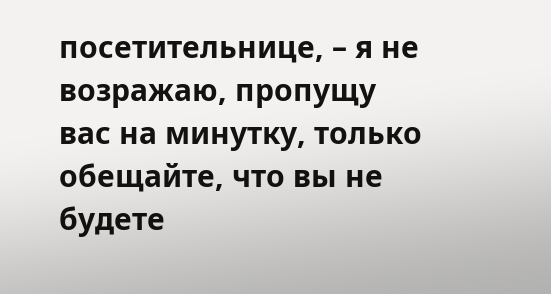посетительнице, – я не возражаю, пропущу вас на минутку, только обещайте, что вы не будете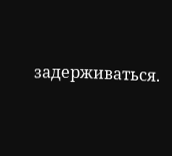задерживаться.